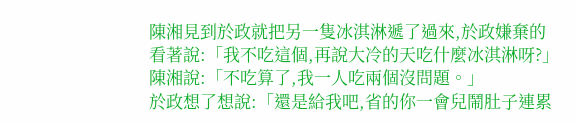陳湘見到於政就把另一隻冰淇淋遞了過來,於政嫌棄的看著說:「我不吃這個,再說大冷的天吃什麼冰淇淋呀?」
陳湘說:「不吃算了,我一人吃兩個沒問題。」
於政想了想說:「還是給我吧,省的你一會兒鬧肚子連累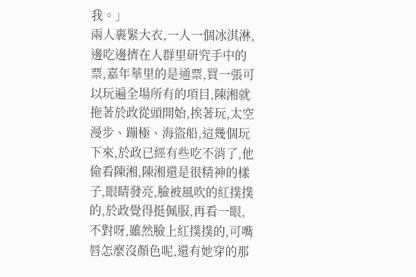我。」
兩人裹緊大衣,一人一個冰淇淋,邊吃邊擠在人群里研究手中的票,嘉年華里的是通票,買一張可以玩遍全場所有的項目,陳湘就拖著於政從頭開始,挨著玩,太空漫步、蹦極、海盜船,這幾個玩下來,於政已經有些吃不消了,他偷看陳湘,陳湘還是很精神的樣子,眼睛發亮,臉被風吹的紅撲撲的,於政覺得挺佩服,再看一眼,不對呀,雖然臉上紅撲撲的,可嘴唇怎麼沒顏色呢,還有她穿的那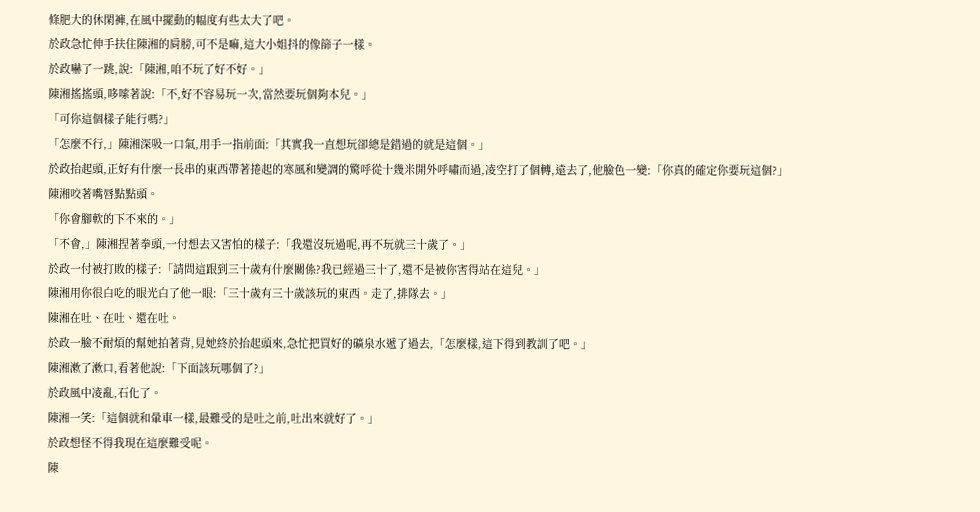條肥大的休閑褲,在風中擺動的幅度有些太大了吧。
於政急忙伸手扶住陳湘的肩膀,可不是嘛,這大小姐抖的像篩子一樣。
於政嚇了一跳,說:「陳湘,咱不玩了好不好。」
陳湘搖搖頭,哆嗦著說:「不,好不容易玩一次,當然要玩個夠本兒。」
「可你這個樣子能行嗎?」
「怎麼不行,」陳湘深吸一口氣,用手一指前面:「其實我一直想玩卻總是錯過的就是這個。」
於政抬起頭,正好有什麼一長串的東西帶著捲起的寒風和變調的驚呼從十幾米開外呼嘯而過,凌空打了個轉,遠去了,他臉色一變:「你真的確定你要玩這個?」
陳湘咬著嘴唇點點頭。
「你會腳軟的下不來的。」
「不會,」陳湘捏著拳頭,一付想去又害怕的樣子:「我還沒玩過呢,再不玩就三十歲了。」
於政一付被打敗的樣子:「請問這跟到三十歲有什麼關係?我已經過三十了,還不是被你害得站在這兒。」
陳湘用你很白吃的眼光白了他一眼:「三十歲有三十歲該玩的東西。走了,排隊去。」
陳湘在吐、在吐、還在吐。
於政一臉不耐煩的幫她拍著背,見她終於抬起頭來,急忙把買好的礦泉水遞了過去,「怎麼樣,這下得到教訓了吧。」
陳湘漱了漱口,看著他說:「下面該玩哪個了?」
於政風中凌亂,石化了。
陳湘一笑:「這個就和暈車一樣,最難受的是吐之前,吐出來就好了。」
於政想怪不得我現在這麼難受呢。
陳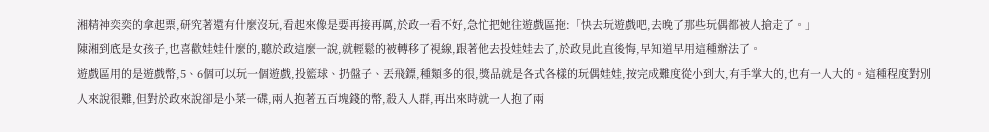湘精神奕奕的拿起票,研究著還有什麼沒玩,看起來像是要再接再厲,於政一看不好,急忙把她往遊戲區拖:「快去玩遊戲吧,去晚了那些玩偶都被人搶走了。」
陳湘到底是女孩子,也喜歡娃娃什麼的,聽於政這麼一說,就輕鬆的被轉移了視線,跟著他去投娃娃去了,於政見此直後悔,早知道早用這種辦法了。
遊戲區用的是遊戲幣,5、6個可以玩一個遊戲,投籃球、扔盤子、丟飛鏢,種類多的很,獎品就是各式各樣的玩偶娃娃,按完成難度從小到大,有手掌大的,也有一人大的。這種程度對別人來說很難,但對於政來說卻是小菜一碟,兩人抱著五百塊錢的幣,殺入人群,再出來時就一人抱了兩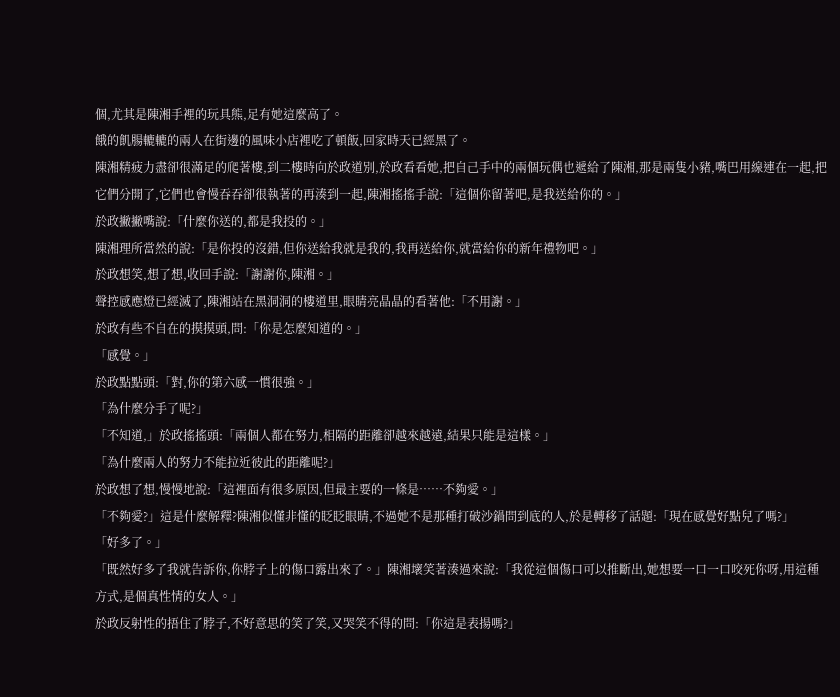個,尤其是陳湘手裡的玩具熊,足有她這麼高了。
餓的飢腸轆轆的兩人在街邊的風味小店裡吃了頓飯,回家時天已經黑了。
陳湘精疲力盡卻很滿足的爬著樓,到二樓時向於政道別,於政看看她,把自己手中的兩個玩偶也遞給了陳湘,那是兩隻小豬,嘴巴用線連在一起,把它們分開了,它們也會慢吞吞卻很執著的再湊到一起,陳湘搖搖手說:「這個你留著吧,是我送給你的。」
於政撇撇嘴說:「什麼你送的,都是我投的。」
陳湘理所當然的說:「是你投的沒錯,但你送給我就是我的,我再送給你,就當給你的新年禮物吧。」
於政想笑,想了想,收回手說:「謝謝你,陳湘。」
聲控感應燈已經滅了,陳湘站在黑洞洞的樓道里,眼睛亮晶晶的看著他:「不用謝。」
於政有些不自在的摸摸頭,問:「你是怎麼知道的。」
「感覺。」
於政點點頭:「對,你的第六感一慣很強。」
「為什麼分手了呢?」
「不知道,」於政搖搖頭:「兩個人都在努力,相隔的距離卻越來越遠,結果只能是這樣。」
「為什麼兩人的努力不能拉近彼此的距離呢?」
於政想了想,慢慢地說:「這裡面有很多原因,但最主要的一條是……不夠愛。」
「不夠愛?」這是什麼解釋?陳湘似懂非懂的眨眨眼睛,不過她不是那種打破沙鍋問到底的人,於是轉移了話題:「現在感覺好點兒了嗎?」
「好多了。」
「既然好多了我就告訴你,你脖子上的傷口露出來了。」陳湘壞笑著湊過來說:「我從這個傷口可以推斷出,她想要一口一口咬死你呀,用這種方式,是個真性情的女人。」
於政反射性的捂住了脖子,不好意思的笑了笑,又哭笑不得的問:「你這是表揚嗎?」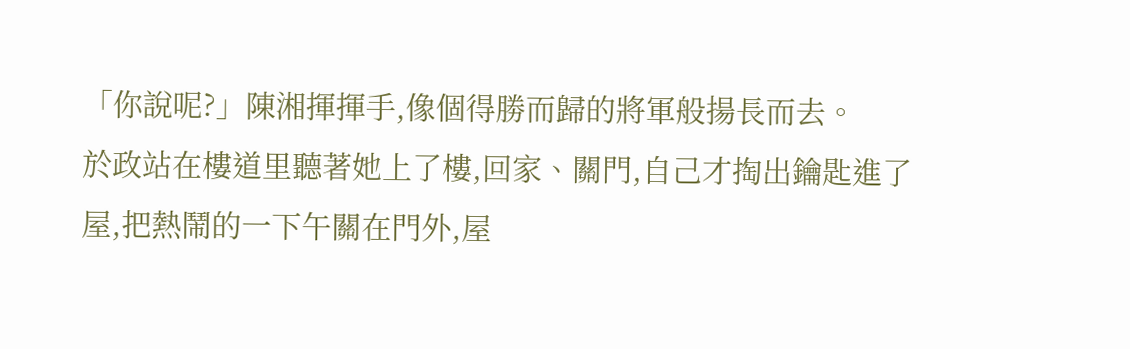「你說呢?」陳湘揮揮手,像個得勝而歸的將軍般揚長而去。
於政站在樓道里聽著她上了樓,回家、關門,自己才掏出鑰匙進了屋,把熱鬧的一下午關在門外,屋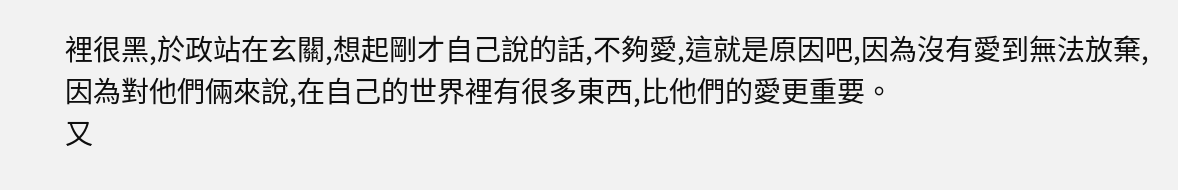裡很黑,於政站在玄關,想起剛才自己說的話,不夠愛,這就是原因吧,因為沒有愛到無法放棄,因為對他們倆來說,在自己的世界裡有很多東西,比他們的愛更重要。
又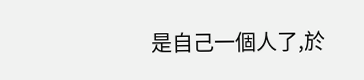是自己一個人了,於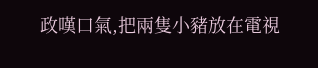政嘆口氣,把兩隻小豬放在電視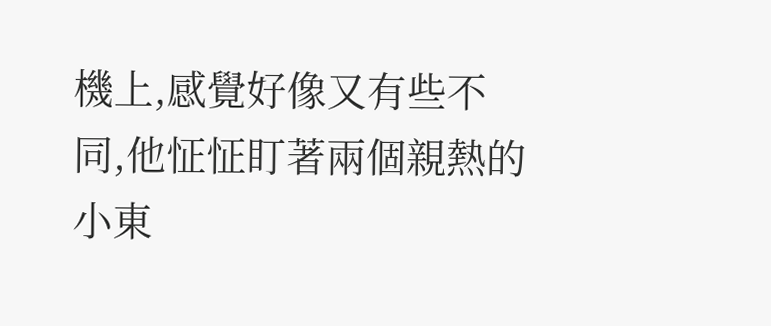機上,感覺好像又有些不同,他怔怔盯著兩個親熱的小東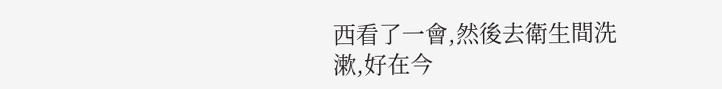西看了一會,然後去衛生間洗漱,好在今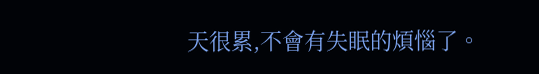天很累,不會有失眠的煩惱了。